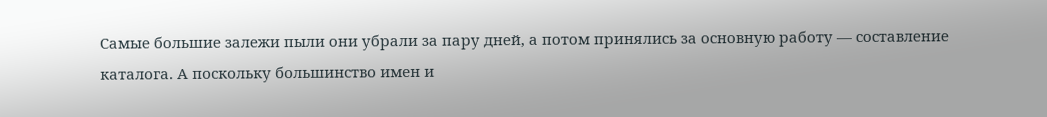Самые большие залежи пыли они убрали за пару дней, а потом принялись за основную работу — составление каталога. А поскольку большинство имен и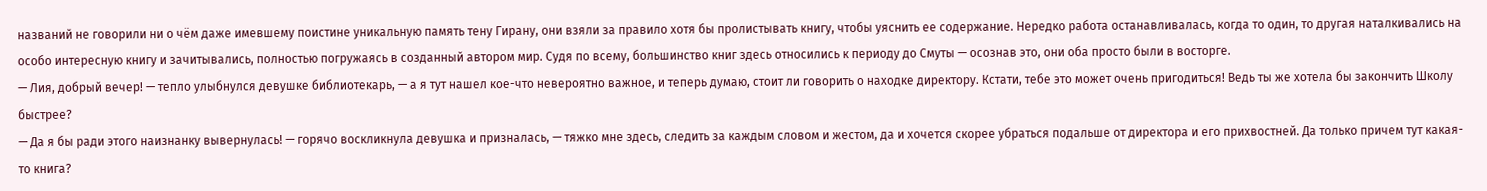названий не говорили ни о чём даже имевшему поистине уникальную память тену Гирану, они взяли за правило хотя бы пролистывать книгу, чтобы уяснить ее содержание. Нередко работа останавливалась, когда то один, то другая наталкивались на особо интересную книгу и зачитывались, полностью погружаясь в созданный автором мир. Судя по всему, большинство книг здесь относились к периоду до Смуты — осознав это, они оба просто были в восторге.
— Лия, добрый вечер! — тепло улыбнулся девушке библиотекарь, — а я тут нашел кое-что невероятно важное, и теперь думаю, стоит ли говорить о находке директору. Кстати, тебе это может очень пригодиться! Ведь ты же хотела бы закончить Школу быстрее?
— Да я бы ради этого наизнанку вывернулась! — горячо воскликнула девушка и призналась, — тяжко мне здесь, следить за каждым словом и жестом, да и хочется скорее убраться подальше от директора и его прихвостней. Да только причем тут какая-то книга?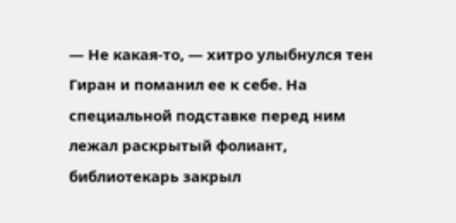— Не какая-то, — хитро улыбнулся тен Гиран и поманил ее к себе. На специальной подставке перед ним лежал раскрытый фолиант, библиотекарь закрыл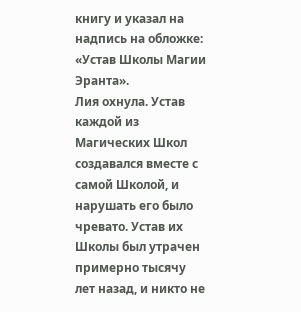книгу и указал на надпись на обложке: «Устав Школы Магии Эранта».
Лия охнула. Устав каждой из Магических Школ создавался вместе с самой Школой, и нарушать его было чревато. Устав их Школы был утрачен примерно тысячу лет назад, и никто не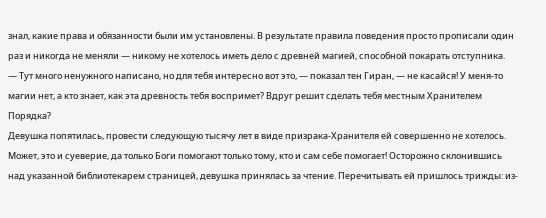знал, какие права и обязанности были им установлены. В результате правила поведения просто прописали один раз и никогда не меняли — никому не хотелось иметь дело с древней магией, способной покарать отступника.
— Тут много ненужного написано, но для тебя интересно вот это, — показал тен Гиран, — не касайся! У меня-то магии нет, а кто знает, как эта древность тебя воспримет? Вдруг решит сделать тебя местным Хранителем Порядка?
Девушка попятилась, провести следующую тысячу лет в виде призрака-Хранителя ей совершенно не хотелось. Может, это и суеверие, да только Боги помогают только тому, кто и сам себе помогает! Осторожно склонившись над указанной библиотекарем страницей, девушка принялась за чтение. Перечитывать ей пришлось трижды: из-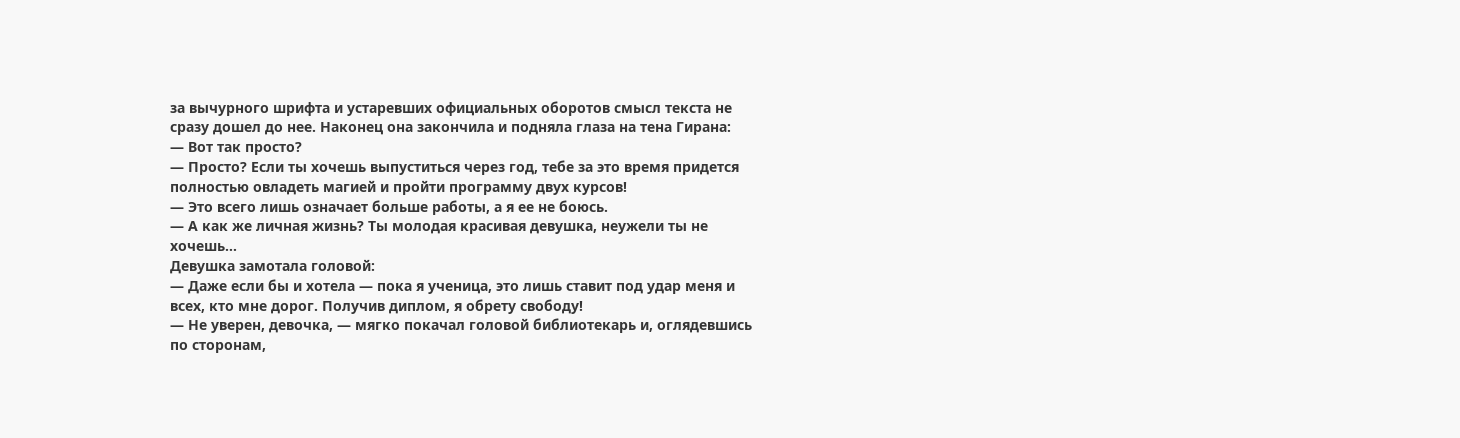за вычурного шрифта и устаревших официальных оборотов смысл текста не сразу дошел до нее. Наконец она закончила и подняла глаза на тена Гирана:
— Вот так просто?
— Просто? Если ты хочешь выпуститься через год, тебе за это время придется полностью овладеть магией и пройти программу двух курсов!
— Это всего лишь означает больше работы, а я ее не боюсь.
— А как же личная жизнь? Ты молодая красивая девушка, неужели ты не хочешь…
Девушка замотала головой:
— Даже если бы и хотела — пока я ученица, это лишь ставит под удар меня и всех, кто мне дорог. Получив диплом, я обрету свободу!
— Не уверен, девочка, — мягко покачал головой библиотекарь и, оглядевшись по сторонам,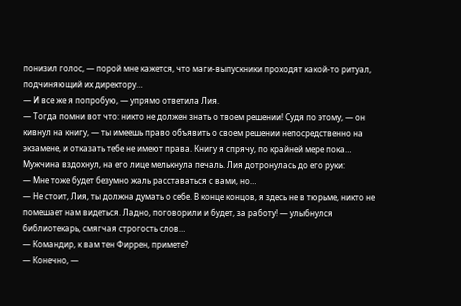понизил голос, — порой мне кажется, что маги-выпускники проходят какой-то ритуал, подчиняющий их директору…
— И все же я попробую, — упрямо ответила Лия.
— Тогда помни вот что: никто не должен знать о твоем решении! Судя по этому, — он кивнул на книгу, — ты имеешь право объявить о своем решении непосредственно на экзамене, и отказать тебе не имеют права. Книгу я спрячу, по крайней мере пока…
Мужчина вздохнул, на его лице мелькнула печаль. Лия дотронулась до его руки:
— Мне тоже будет безумно жаль расставаться с вами, но…
— Не стоит, Лия, ты должна думать о себе. В конце концов, я здесь не в тюрьме, никто не помешает нам видеться. Ладно, поговорили и будет, за работу! — улыбнулся библиотекарь, смягчая строгость слов…
— Командир, к вам тен Фиррен, примете?
— Конечно, —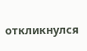откликнулся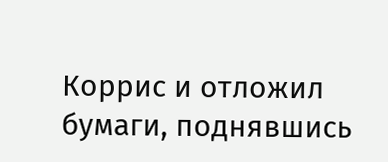Коррис и отложил бумаги, поднявшись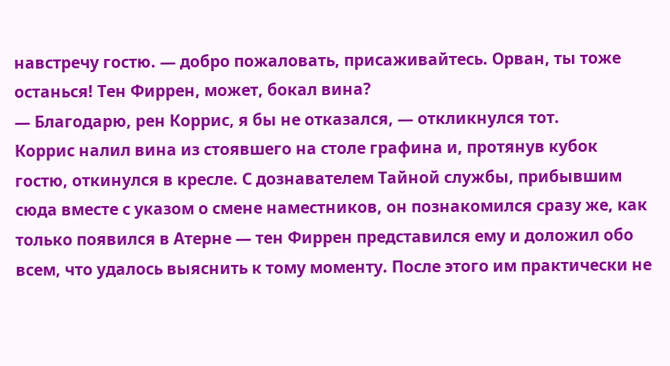навстречу гостю. — добро пожаловать, присаживайтесь. Орван, ты тоже останься! Тен Фиррен, может, бокал вина?
— Благодарю, рен Коррис, я бы не отказался, — откликнулся тот.
Коррис налил вина из стоявшего на столе графина и, протянув кубок гостю, откинулся в кресле. С дознавателем Тайной службы, прибывшим сюда вместе с указом о смене наместников, он познакомился сразу же, как только появился в Атерне — тен Фиррен представился ему и доложил обо всем, что удалось выяснить к тому моменту. После этого им практически не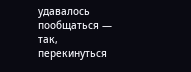удавалось пообщаться — так, перекинуться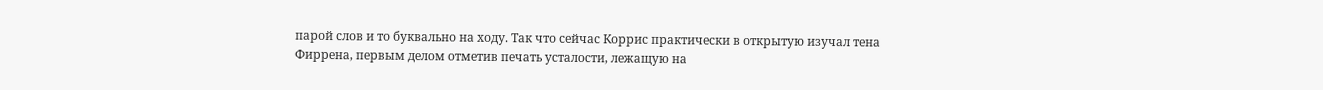парой слов и то буквально на ходу. Так что сейчас Коррис практически в открытую изучал тена Фиррена, первым делом отметив печать усталости, лежащую на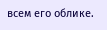всем его облике.